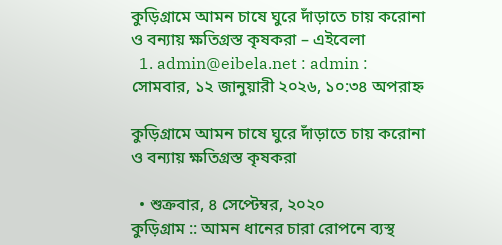কুড়িগ্রামে আমন চাষে ঘুরে দাঁড়াতে চায় করোনা ও বন্যায় ক্ষতিগ্রস্ত কৃষকরা – এইবেলা
  1. admin@eibela.net : admin :
সোমবার, ১২ জানুয়ারী ২০২৬, ১০:৩৪ অপরাহ্ন

কুড়িগ্রামে আমন চাষে ঘুরে দাঁড়াতে চায় করোনা ও বন্যায় ক্ষতিগ্রস্ত কৃষকরা

  • শুক্রবার, ৪ সেপ্টেম্বর, ২০২০
কুড়িগ্রাম :: আমন ধানের চারা রোপনে ব্যস্থ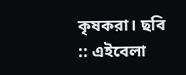কৃষকরা। ছবি :: এইবেলা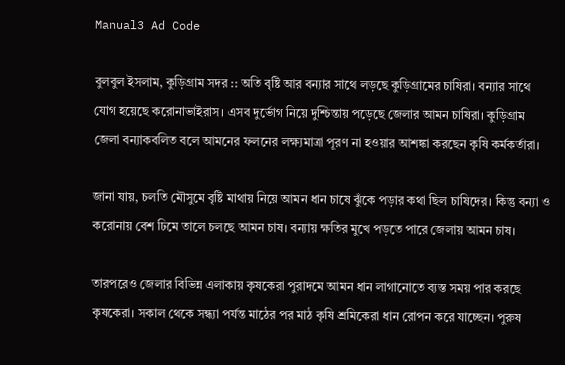Manual3 Ad Code

বুলবুল ইসলাম, কুড়িগ্রাম সদর :: অতি বৃষ্টি আর বন্যার সাথে লড়ছে কুড়িগ্রামের চাষিরা। বন্যার সাথে যোগ হয়েছে করোনাভাইরাস। এসব দুর্ভোগ নিয়ে দুশ্চিন্তায় পড়েছে জেলার আমন চাষিরা। কুড়িগ্রাম জেলা বন্যাকবলিত বলে আমনের ফলনের লক্ষ্যমাত্রা পূরণ না হওয়ার আশঙ্কা করছেন কৃষি কর্মকর্তারা।

জানা যায়, চলতি মৌসুমে বৃষ্টি মাথায় নিয়ে আমন ধান চাষে ঝুঁকে পড়ার কথা ছিল চাষিদের। কিন্তু বন্যা ও করোনায় বেশ ঢিমে তালে চলছে আমন চাষ। বন্যায় ক্ষতির মুখে পড়তে পারে জেলায় আমন চাষ।

তারপরেও জেলার বিভিন্ন এলাকায় কৃষকেরা পুরাদমে আমন ধান লাগানোতে ব্যস্ত সময় পার করছে কৃষকেরা। সকাল থেকে সন্ধ্যা পর্যন্ত মাঠের পর মাঠ কৃষি শ্রমিকেরা ধান রোপন করে যাচ্ছেন। পুরুষ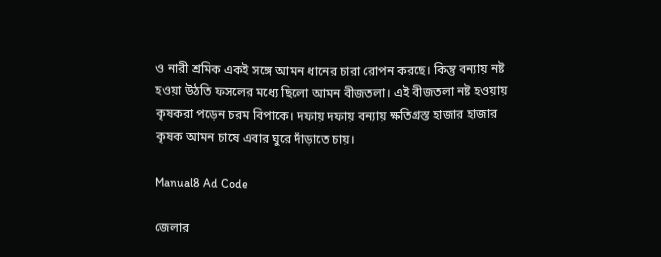ও নারী শ্রমিক একই সঙ্গে আমন ধানের চারা রোপন করছে। কিন্তু বন্যায় নষ্ট হওয়া উঠতি ফসলের মধ্যে ছিলো আমন বীজতলা। এই বীজতলা নষ্ট হওয়ায় কৃষকরা পড়েন চরম বিপাকে। দফায় দফায় বন্যায় ক্ষতিগ্রস্ত হাজার হাজার কৃষক আমন চাষে এবার ঘুরে দাঁড়াতে চায়।

Manual8 Ad Code

জেলার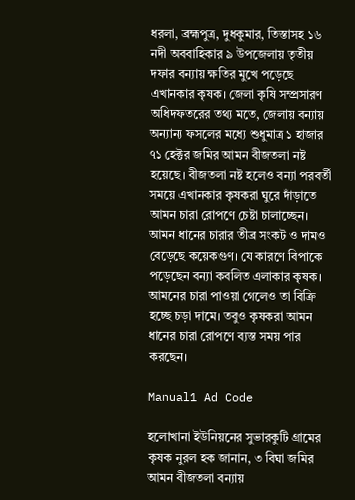ধরলা, ব্রহ্মপুত্র, দুধকুমার, তিস্তাসহ ১৬ নদী অববাহিকার ৯ উপজেলায় তৃতীয় দফার বন্যায় ক্ষতির মুখে পড়েছে এখানকার কৃষক। জেলা কৃষি সম্প্রসারণ অধিদফতরের তথ্য মতে, জেলায় বন্যায় অন্যান্য ফসলের মধ্যে শুধুমাত্র ১ হাজার ৭১ হেক্টর জমির আমন বীজতলা নষ্ট হয়েছে। বীজতলা নষ্ট হলেও বন্যা পরবর্তী সময়ে এখানকার কৃষকরা ঘুরে দাঁড়াতে আমন চারা রোপণে চেষ্টা চালাচ্ছেন। আমন ধানের চারার তীব্র সংকট ও দামও বেড়েছে কয়েকগুণ। যে কারণে বিপাকে পড়েছেন বন্যা কবলিত এলাকার কৃষক। আমনের চারা পাওয়া গেলেও তা বিক্রি হচ্ছে চড়া দামে। তবুও কৃষকরা আমন ধানের চারা রোপণে ব্যস্ত সময় পার করছেন।

Manual1 Ad Code

হলোখানা ইউনিয়নের সুভারকুটি গ্রামের কৃষক নুরল হক জানান, ৩ বিঘা জমির আমন বীজতলা বন্যায়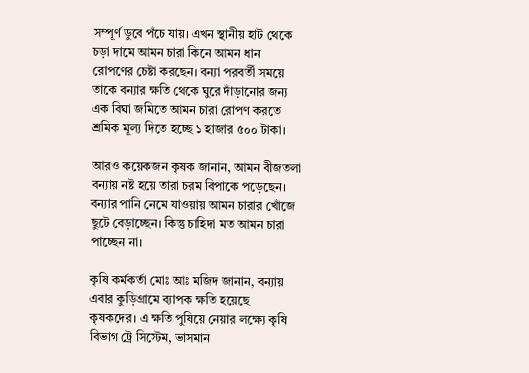সম্পূর্ণ ডুবে পঁচে যায়। এখন স্থানীয় হাট থেকে চড়া দামে আমন চারা কিনে আমন ধান রোপণের চেষ্টা করছেন। বন্যা পরবর্তী সময়ে তাকে বন্যার ক্ষতি থেকে ঘুরে দাঁড়ানোর জন্য এক বিঘা জমিতে আমন চারা রোপণ করতে শ্রমিক মূল্য দিতে হচ্ছে ১ হাজার ৫০০ টাকা।

আরও কয়েকজন কৃষক জানান, আমন বীজতলা বন্যায় নষ্ট হয়ে তারা চরম বিপাকে পড়েছেন। বন্যার পানি নেমে যাওয়ায় আমন চারার খোঁজে ছুটে বেড়াচ্ছেন। কিন্তু চাহিদা মত আমন চারা পাচ্ছেন না।

কৃষি কর্মকর্তা মোঃ আঃ মজিদ জানান, বন্যায় এবার কুড়িগ্রামে ব্যাপক ক্ষতি হয়েছে কৃষকদের। এ ক্ষতি পুষিয়ে নেয়ার লক্ষ্যে কৃষি বিভাগ ট্রে সিস্টেম, ভাসমান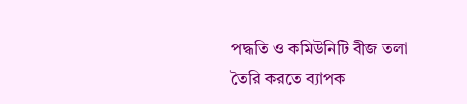পদ্ধতি ও কমিউনিটি বীজ তলা তৈরি করতে ব্যাপক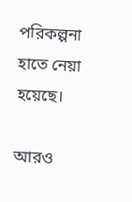পরিকল্পনা হাতে নেয়া হয়েছে।

আরও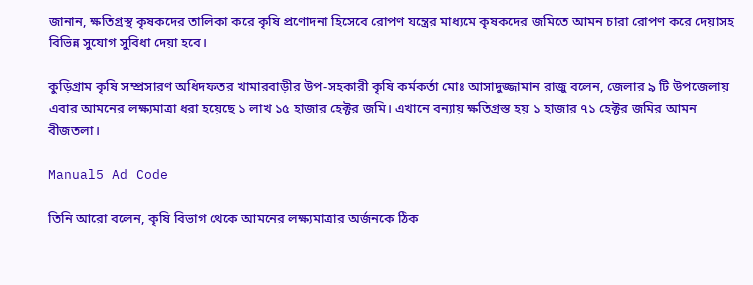জানান, ক্ষতিগ্রস্থ কৃষকদের তালিকা করে কৃষি প্রণোদনা হিসেবে রোপণ যন্ত্রের মাধ্যমে কৃষকদের জমিতে আমন চারা রোপণ করে দেয়াসহ বিভিন্ন সুযোগ সুবিধা দেয়া হবে।

কুড়িগ্রাম কৃষি সম্প্রসারণ অধিদফতর খামারবাড়ীর উপ-সহকারী কৃষি কর্মকর্তা মোঃ আসাদুজ্জামান রাজু বলেন, জেলার ৯ টি উপজেলায় এবার আমনের লক্ষ্যমাত্রা ধরা হয়েছে ১ লাখ ১৫ হাজার হেক্টর জমি। এখানে বন্যায় ক্ষতিগ্রস্ত হয় ১ হাজার ৭১ হেক্টর জমির আমন বীজতলা।

Manual5 Ad Code

তিনি আরো বলেন, কৃষি বিভাগ থেকে আমনের লক্ষ্যমাত্রার অর্জনকে ঠিক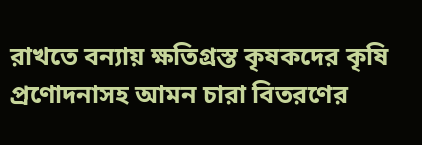রাখতে বন্যায় ক্ষতিগ্রস্ত কৃষকদের কৃষি প্রণোদনাসহ আমন চারা বিতরণের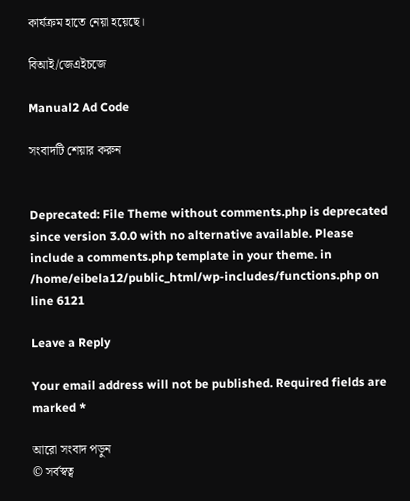কার্যক্রম হাতে নেয়া হয়েছে।

বিআই/জেএইচজে

Manual2 Ad Code

সংবাদটি শেয়ার করুন


Deprecated: File Theme without comments.php is deprecated since version 3.0.0 with no alternative available. Please include a comments.php template in your theme. in /home/eibela12/public_html/wp-includes/functions.php on line 6121

Leave a Reply

Your email address will not be published. Required fields are marked *

আরো সংবাদ পড়ুন
© সর্বস্বত্ব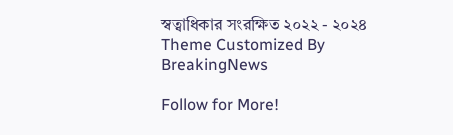স্বত্বাধিকার সংরক্ষিত ২০২২ - ২০২৪
Theme Customized By BreakingNews

Follow for More!